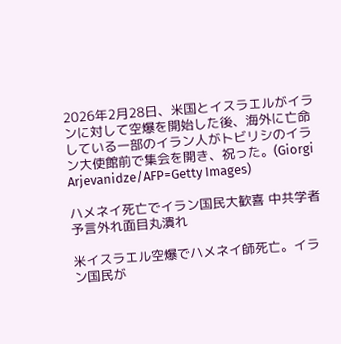2026年2月28日、米国とイスラエルがイランに対して空爆を開始した後、海外に亡命している一部のイラン人がトビリシのイラン大使館前で集会を開き、祝った。(Giorgi Arjevanidze/AFP=Getty Images)

ハメネイ死亡でイラン国民大歓喜 中共学者予言外れ面目丸潰れ

米イスラエル空爆でハメネイ師死亡。イラン国民が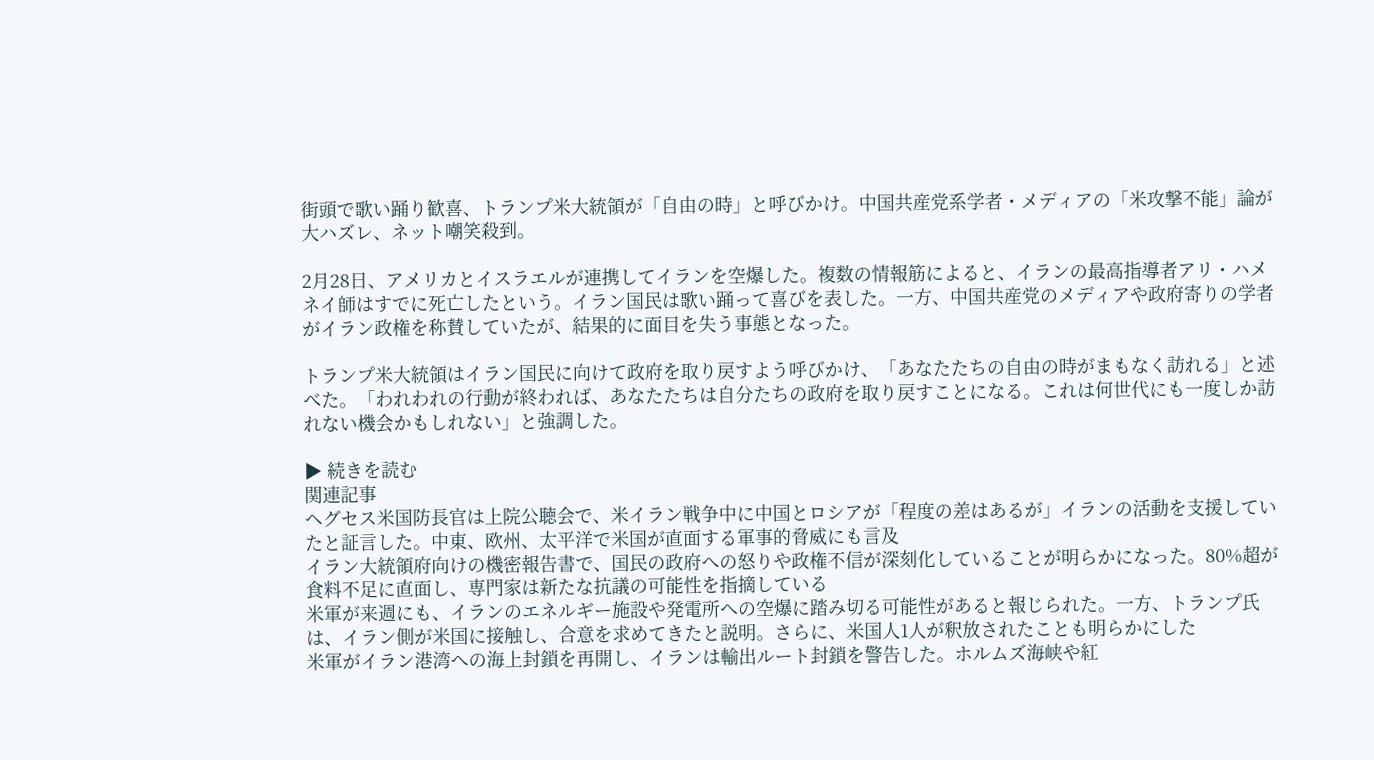街頭で歌い踊り歓喜、トランプ米大統領が「自由の時」と呼びかけ。中国共産党系学者・メディアの「米攻撃不能」論が大ハズレ、ネット嘲笑殺到。

2月28日、アメリカとイスラエルが連携してイランを空爆した。複数の情報筋によると、イランの最高指導者アリ・ハメネイ師はすでに死亡したという。イラン国民は歌い踊って喜びを表した。一方、中国共産党のメディアや政府寄りの学者がイラン政権を称賛していたが、結果的に面目を失う事態となった。

トランプ米大統領はイラン国民に向けて政府を取り戻すよう呼びかけ、「あなたたちの自由の時がまもなく訪れる」と述べた。「われわれの行動が終われば、あなたたちは自分たちの政府を取り戻すことになる。これは何世代にも一度しか訪れない機会かもしれない」と強調した。

▶ 続きを読む
関連記事
ヘグセス米国防長官は上院公聴会で、米イラン戦争中に中国とロシアが「程度の差はあるが」イランの活動を支援していたと証言した。中東、欧州、太平洋で米国が直面する軍事的脅威にも言及
イラン大統領府向けの機密報告書で、国民の政府への怒りや政権不信が深刻化していることが明らかになった。80%超が食料不足に直面し、専門家は新たな抗議の可能性を指摘している
米軍が来週にも、イランのエネルギー施設や発電所への空爆に踏み切る可能性があると報じられた。一方、トランプ氏は、イラン側が米国に接触し、合意を求めてきたと説明。さらに、米国人1人が釈放されたことも明らかにした
米軍がイラン港湾への海上封鎖を再開し、イランは輸出ルート封鎖を警告した。ホルムズ海峡や紅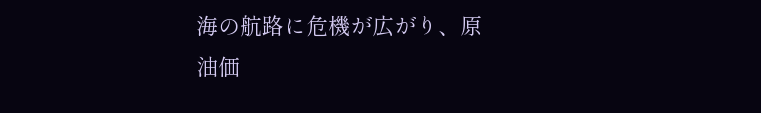海の航路に危機が広がり、原油価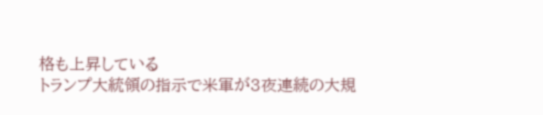格も上昇している
トランプ大統領の指示で米軍が3夜連続の大規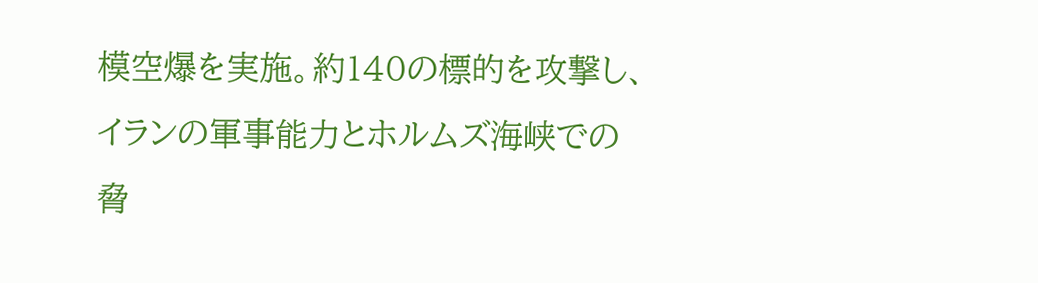模空爆を実施。約140の標的を攻撃し、イランの軍事能力とホルムズ海峡での脅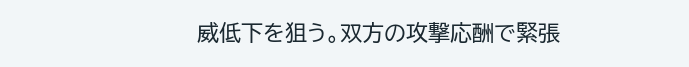威低下を狙う。双方の攻撃応酬で緊張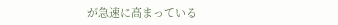が急速に高まっている